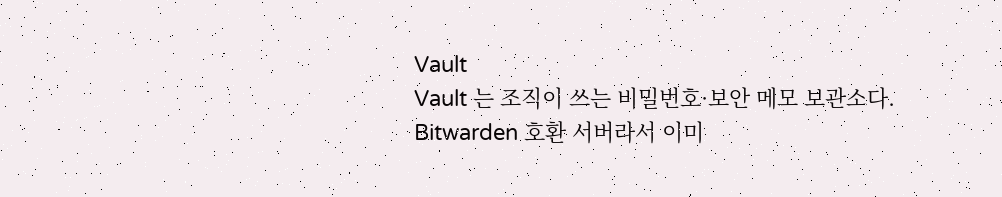Vault
Vault 는 조직이 쓰는 비밀번호·보안 메모 보관소다. Bitwarden 호환 서버라서 이미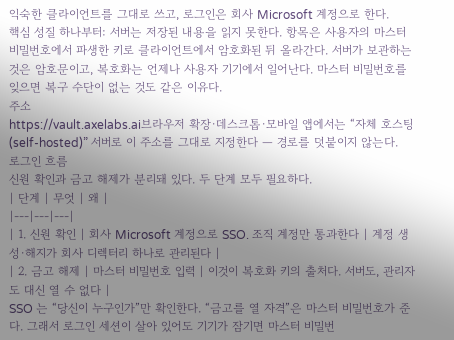익숙한 클라이언트를 그대로 쓰고, 로그인은 회사 Microsoft 계정으로 한다.
핵심 성질 하나부터: 서버는 저장된 내용을 읽지 못한다. 항목은 사용자의 마스터 비밀번호에서 파생한 키로 클라이언트에서 암호화된 뒤 올라간다. 서버가 보관하는 것은 암호문이고, 복호화는 언제나 사용자 기기에서 일어난다. 마스터 비밀번호를 잊으면 복구 수단이 없는 것도 같은 이유다.
주소
https://vault.axelabs.ai브라우저 확장·데스크톱·모바일 앱에서는 “자체 호스팅(self-hosted)” 서버로 이 주소를 그대로 지정한다 — 경로를 덧붙이지 않는다.
로그인 흐름
신원 확인과 금고 해제가 분리돼 있다. 두 단계 모두 필요하다.
| 단계 | 무엇 | 왜 |
|---|---|---|
| 1. 신원 확인 | 회사 Microsoft 계정으로 SSO. 조직 계정만 통과한다 | 계정 생성·해지가 회사 디렉터리 하나로 관리된다 |
| 2. 금고 해제 | 마스터 비밀번호 입력 | 이것이 복호화 키의 출처다. 서버도, 관리자도 대신 열 수 없다 |
SSO 는 “당신이 누구인가”만 확인한다. “금고를 열 자격”은 마스터 비밀번호가 준다. 그래서 로그인 세션이 살아 있어도 기기가 잠기면 마스터 비밀번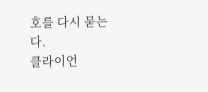호를 다시 묻는다.
클라이언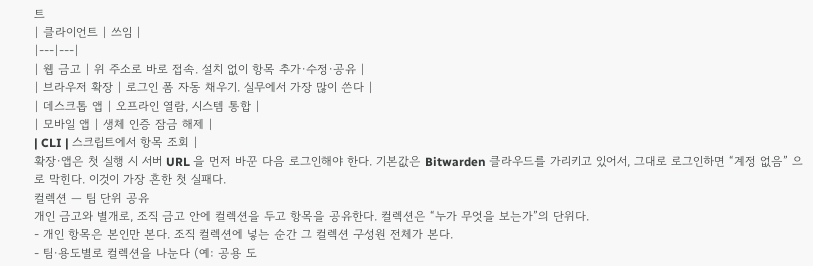트
| 클라이언트 | 쓰임 |
|---|---|
| 웹 금고 | 위 주소로 바로 접속. 설치 없이 항목 추가·수정·공유 |
| 브라우저 확장 | 로그인 폼 자동 채우기. 실무에서 가장 많이 쓴다 |
| 데스크톱 앱 | 오프라인 열람, 시스템 통합 |
| 모바일 앱 | 생체 인증 잠금 해제 |
| CLI | 스크립트에서 항목 조회 |
확장·앱은 첫 실행 시 서버 URL 을 먼저 바꾼 다음 로그인해야 한다. 기본값은 Bitwarden 클라우드를 가리키고 있어서, 그대로 로그인하면 “계정 없음” 으로 막힌다. 이것이 가장 흔한 첫 실패다.
컬렉션 — 팀 단위 공유
개인 금고와 별개로, 조직 금고 안에 컬렉션을 두고 항목을 공유한다. 컬렉션은 “누가 무엇을 보는가”의 단위다.
- 개인 항목은 본인만 본다. 조직 컬렉션에 넣는 순간 그 컬렉션 구성원 전체가 본다.
- 팀·용도별로 컬렉션을 나눈다 (예: 공용 도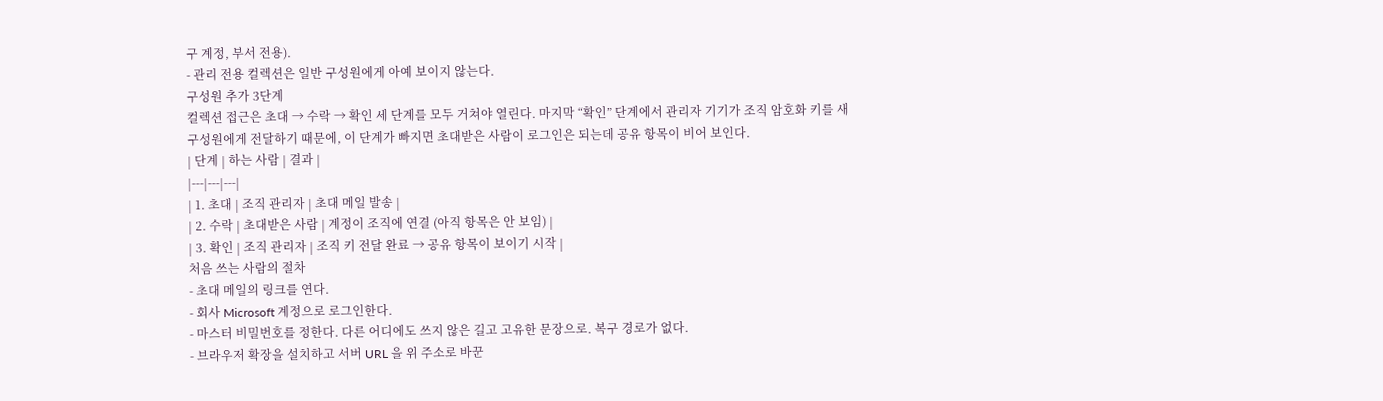구 계정, 부서 전용).
- 관리 전용 컬렉션은 일반 구성원에게 아예 보이지 않는다.
구성원 추가 3단계
컬렉션 접근은 초대 → 수락 → 확인 세 단계를 모두 거쳐야 열린다. 마지막 “확인” 단계에서 관리자 기기가 조직 암호화 키를 새 구성원에게 전달하기 때문에, 이 단계가 빠지면 초대받은 사람이 로그인은 되는데 공유 항목이 비어 보인다.
| 단계 | 하는 사람 | 결과 |
|---|---|---|
| 1. 초대 | 조직 관리자 | 초대 메일 발송 |
| 2. 수락 | 초대받은 사람 | 계정이 조직에 연결 (아직 항목은 안 보임) |
| 3. 확인 | 조직 관리자 | 조직 키 전달 완료 → 공유 항목이 보이기 시작 |
처음 쓰는 사람의 절차
- 초대 메일의 링크를 연다.
- 회사 Microsoft 계정으로 로그인한다.
- 마스터 비밀번호를 정한다. 다른 어디에도 쓰지 않은 길고 고유한 문장으로. 복구 경로가 없다.
- 브라우저 확장을 설치하고 서버 URL 을 위 주소로 바꾼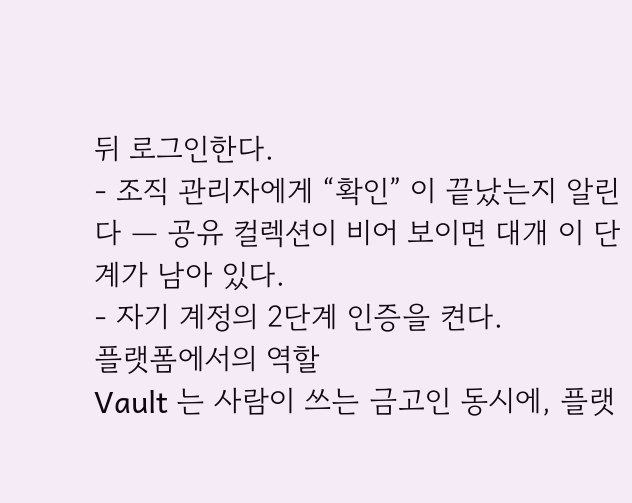뒤 로그인한다.
- 조직 관리자에게 “확인” 이 끝났는지 알린다 — 공유 컬렉션이 비어 보이면 대개 이 단계가 남아 있다.
- 자기 계정의 2단계 인증을 켠다.
플랫폼에서의 역할
Vault 는 사람이 쓰는 금고인 동시에, 플랫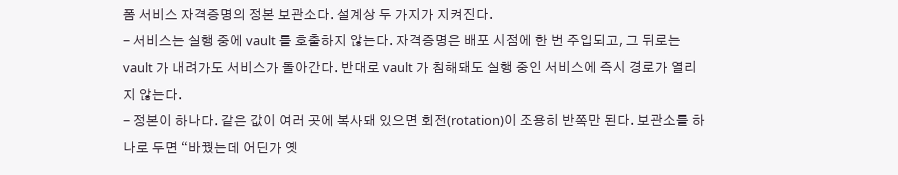폼 서비스 자격증명의 정본 보관소다. 설계상 두 가지가 지켜진다.
- 서비스는 실행 중에 vault 를 호출하지 않는다. 자격증명은 배포 시점에 한 번 주입되고, 그 뒤로는 vault 가 내려가도 서비스가 돌아간다. 반대로 vault 가 침해돼도 실행 중인 서비스에 즉시 경로가 열리지 않는다.
- 정본이 하나다. 같은 값이 여러 곳에 복사돼 있으면 회전(rotation)이 조용히 반쪽만 된다. 보관소를 하나로 두면 “바꿨는데 어딘가 옛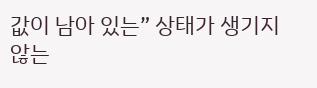값이 남아 있는” 상태가 생기지 않는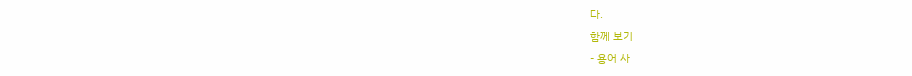다.
함께 보기
- 용어 사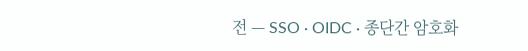전 — SSO · OIDC · 종단간 암호화